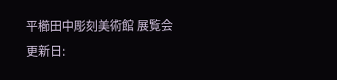平櫛田中彫刻美術館 展覧会
更新日: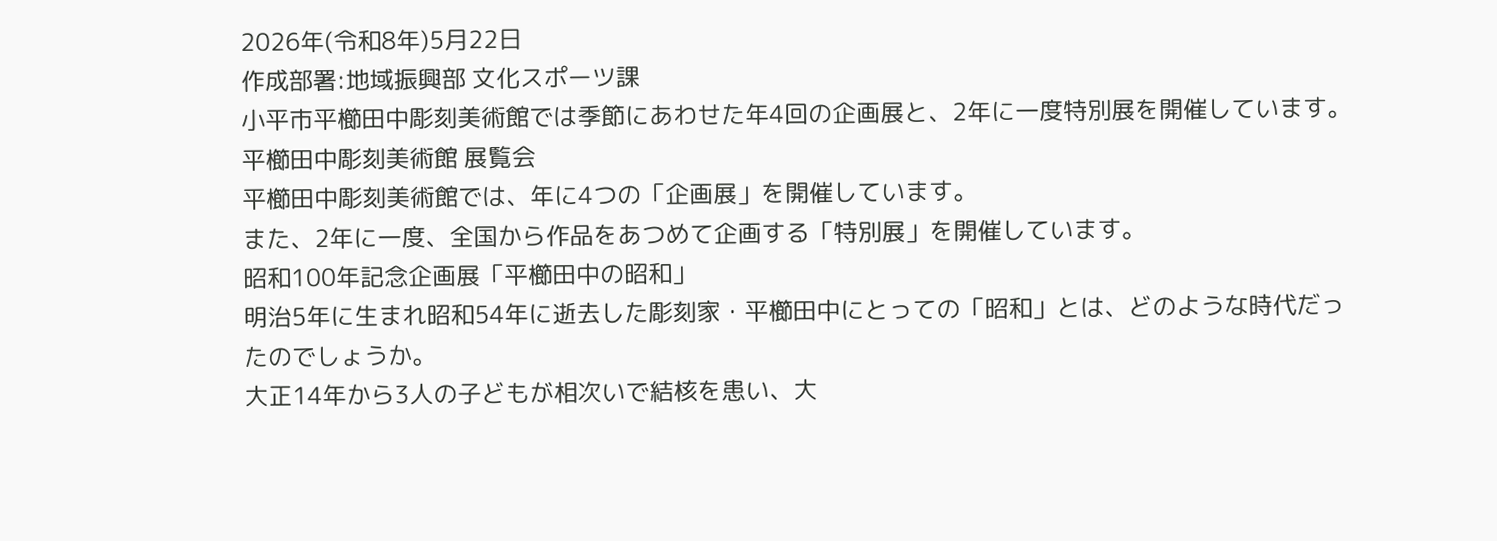2026年(令和8年)5月22日
作成部署:地域振興部 文化スポーツ課
小平市平櫛田中彫刻美術館では季節にあわせた年4回の企画展と、2年に一度特別展を開催しています。
平櫛田中彫刻美術館 展覧会
平櫛田中彫刻美術館では、年に4つの「企画展」を開催しています。
また、2年に一度、全国から作品をあつめて企画する「特別展」を開催しています。
昭和100年記念企画展「平櫛田中の昭和」
明治5年に生まれ昭和54年に逝去した彫刻家・平櫛田中にとっての「昭和」とは、どのような時代だったのでしょうか。
大正14年から3人の子どもが相次いで結核を患い、大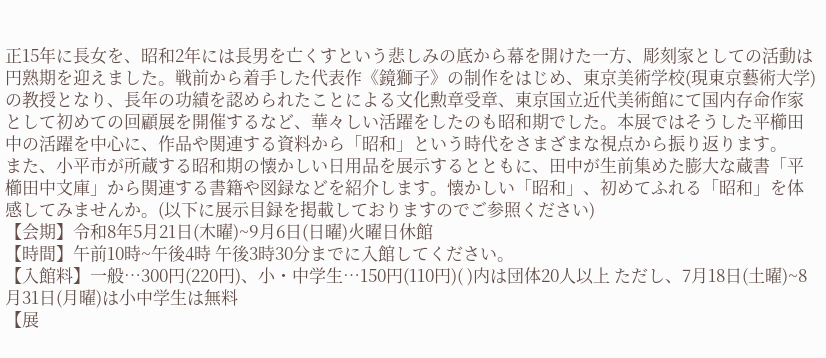正15年に長女を、昭和2年には長男を亡くすという悲しみの底から幕を開けた一方、彫刻家としての活動は円熟期を迎えました。戦前から着手した代表作《鏡獅子》の制作をはじめ、東京美術学校(現東京藝術大学)の教授となり、長年の功績を認められたことによる文化勲章受章、東京国立近代美術館にて国内存命作家として初めての回顧展を開催するなど、華々しい活躍をしたのも昭和期でした。本展ではそうした平櫛田中の活躍を中心に、作品や関連する資料から「昭和」という時代をさまざまな視点から振り返ります。
また、小平市が所蔵する昭和期の懐かしい日用品を展示するとともに、田中が生前集めた膨大な蔵書「平櫛田中文庫」から関連する書籍や図録などを紹介します。懐かしい「昭和」、初めてふれる「昭和」を体感してみませんか。(以下に展示目録を掲載しておりますのでご参照ください)
【会期】令和8年5月21日(木曜)~9月6日(日曜)火曜日休館
【時間】午前10時~午後4時 午後3時30分までに入館してください。
【入館料】一般…300円(220円)、小・中学生…150円(110円)( )内は団体20人以上 ただし、7月18日(土曜)~8月31日(月曜)は小中学生は無料
【展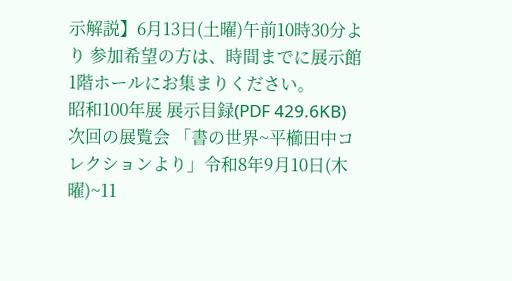示解説】6月13日(土曜)午前10時30分より 参加希望の方は、時間までに展示館1階ホールにお集まりください。
昭和100年展 展示目録(PDF 429.6KB)
次回の展覧会 「書の世界~平櫛田中コレクションより」令和8年9月10日(木曜)~11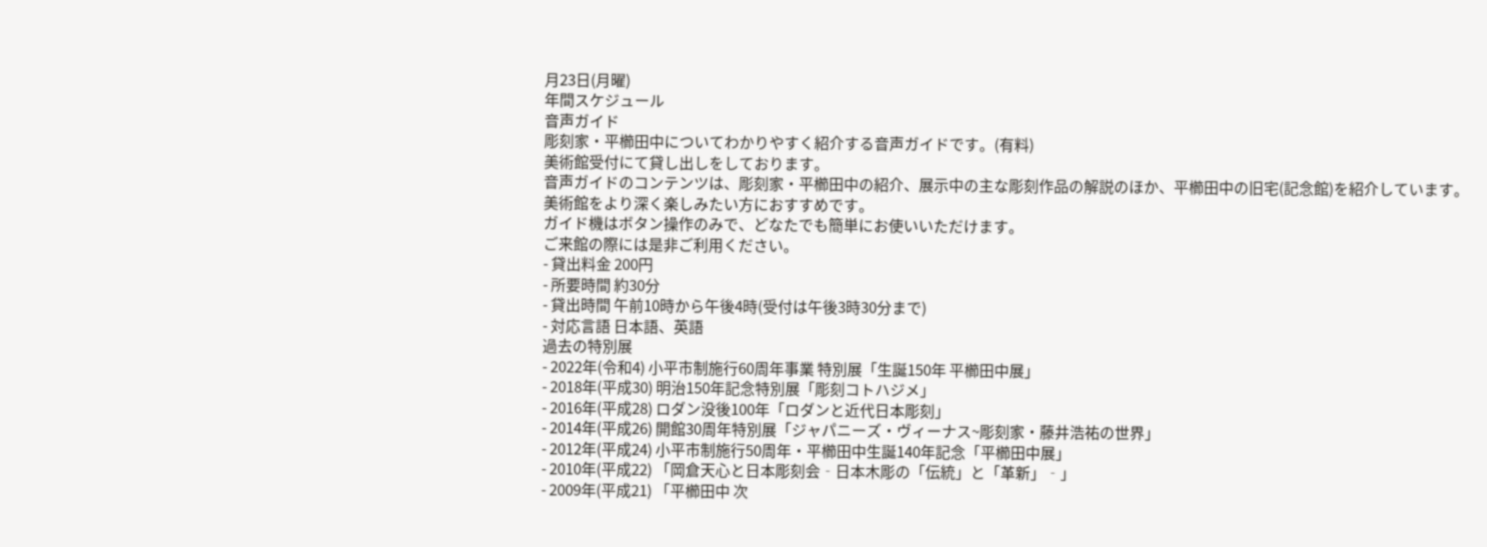月23日(月曜)
年間スケジュール
音声ガイド
彫刻家・平櫛田中についてわかりやすく紹介する音声ガイドです。(有料)
美術館受付にて貸し出しをしております。
音声ガイドのコンテンツは、彫刻家・平櫛田中の紹介、展示中の主な彫刻作品の解説のほか、平櫛田中の旧宅(記念館)を紹介しています。
美術館をより深く楽しみたい方におすすめです。
ガイド機はボタン操作のみで、どなたでも簡単にお使いいただけます。
ご来館の際には是非ご利用ください。
- 貸出料金 200円
- 所要時間 約30分
- 貸出時間 午前10時から午後4時(受付は午後3時30分まで)
- 対応言語 日本語、英語
過去の特別展
- 2022年(令和4) 小平市制施行60周年事業 特別展「生誕150年 平櫛田中展」
- 2018年(平成30) 明治150年記念特別展「彫刻コトハジメ」
- 2016年(平成28) ロダン没後100年「ロダンと近代日本彫刻」
- 2014年(平成26) 開館30周年特別展「ジャパニーズ・ヴィーナス~彫刻家・藤井浩祐の世界」
- 2012年(平成24) 小平市制施行50周年・平櫛田中生誕140年記念「平櫛田中展」
- 2010年(平成22) 「岡倉天心と日本彫刻会‐日本木彫の「伝統」と「革新」‐」
- 2009年(平成21) 「平櫛田中 次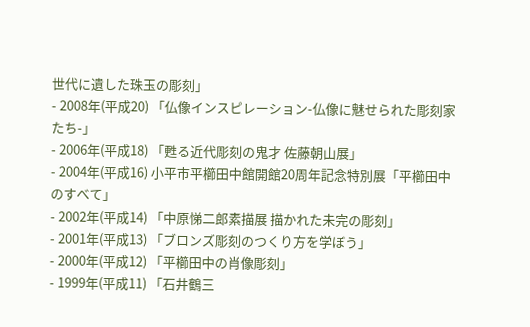世代に遺した珠玉の彫刻」
- 2008年(平成20) 「仏像インスピレーション-仏像に魅せられた彫刻家たち-」
- 2006年(平成18) 「甦る近代彫刻の鬼才 佐藤朝山展」
- 2004年(平成16) 小平市平櫛田中館開館20周年記念特別展「平櫛田中のすべて」
- 2002年(平成14) 「中原悌二郎素描展 描かれた未完の彫刻」
- 2001年(平成13) 「ブロンズ彫刻のつくり方を学ぼう」
- 2000年(平成12) 「平櫛田中の肖像彫刻」
- 1999年(平成11) 「石井鶴三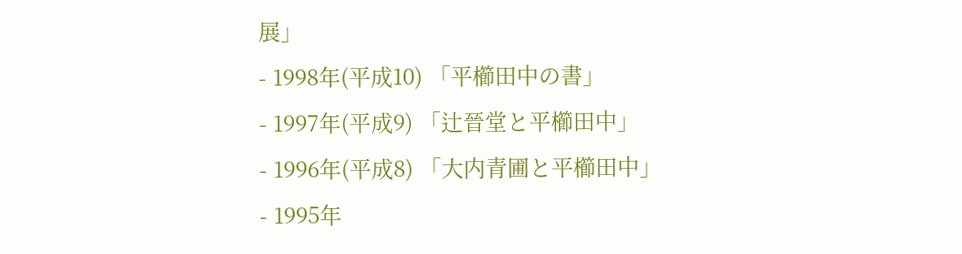展」
- 1998年(平成10) 「平櫛田中の書」
- 1997年(平成9) 「辻晉堂と平櫛田中」
- 1996年(平成8) 「大内青圃と平櫛田中」
- 1995年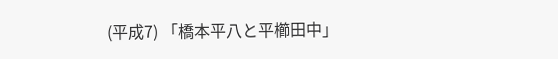(平成7) 「橋本平八と平櫛田中」